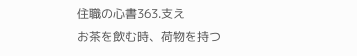住職の心書363.支え
お茶を飲む時、荷物を持つ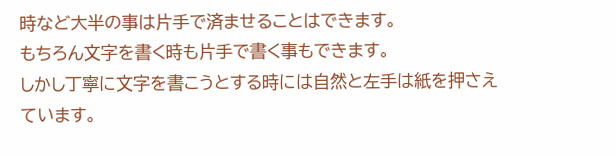時など大半の事は片手で済ませることはできます。
もちろん文字を書く時も片手で書く事もできます。
しかし丁寧に文字を書こうとする時には自然と左手は紙を押さえています。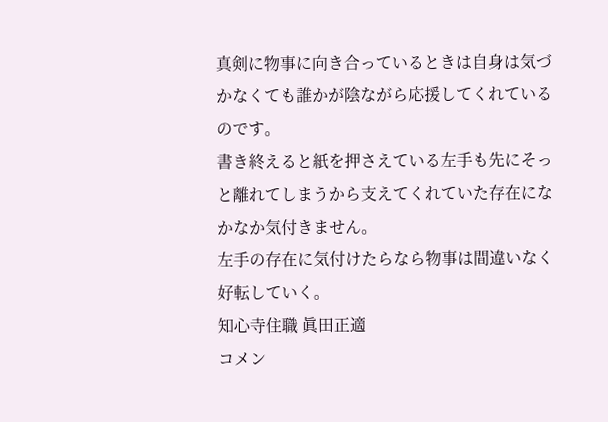真剣に物事に向き合っているときは自身は気づかなくても誰かが陰ながら応援してくれているのです。
書き終えると紙を押さえている左手も先にそっと離れてしまうから支えてくれていた存在になかなか気付きません。
左手の存在に気付けたらなら物事は間違いなく好転していく。
知心寺住職 眞田正適
コメン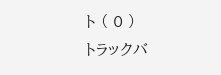ト ( 0 )
トラックバ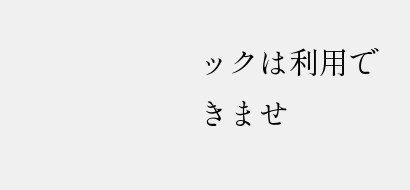ックは利用できませ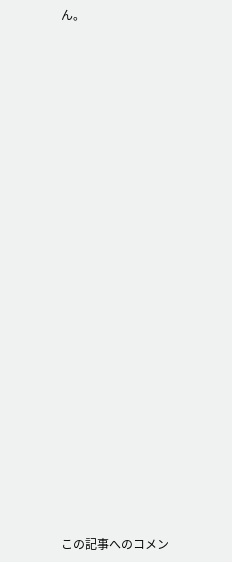ん。
























この記事へのコメン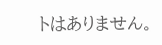トはありません。